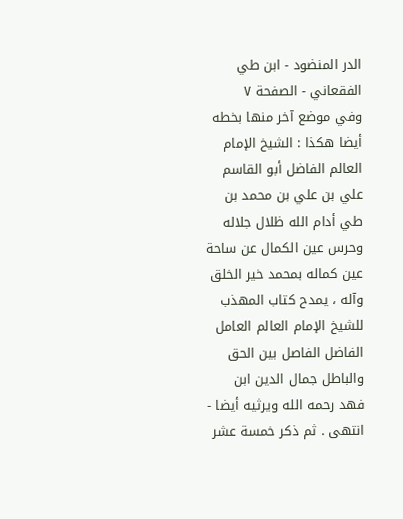الدر المنضود - ابن طي الفقعاني - الصفحة ٧
وفي موضع آخر منها بخطه أيضا هكذا : الشيخ الإمام العالم الفاضل أبو القاسم علي بن علي بن محمد بن طي أدام الله ظلال جلاله وحرس عين الكمال عن ساحة عين كماله بمحمد خير الخلق وآله ، يمدح كتاب المهذب للشيخ الإمام العالم العامل الفاضل الفاصل بين الحق والباطل جمال الدين ابن فهد رحمه الله ويرثيه أيضا - انتهى . ثم ذكر خمسة عشر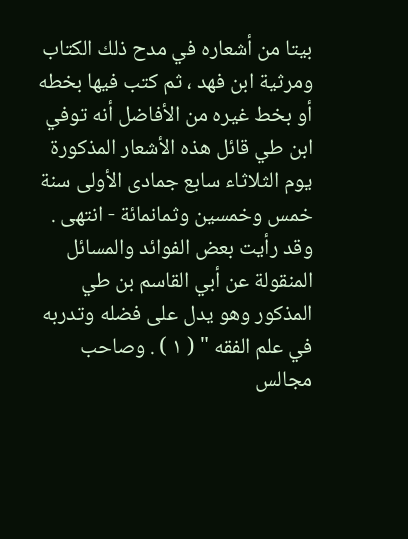بيتا من أشعاره في مدح ذلك الكتاب ومرثية ابن فهد ، ثم كتب فيها بخطه أو بخط غيره من الأفاضل أنه توفي ابن طي قائل هذه الأشعار المذكورة يوم الثلاثاء سابع جمادى الأولى سنة خمس وخمسين وثمانمائة - انتهى . وقد رأيت بعض الفوائد والمسائل المنقولة عن أبي القاسم بن طي المذكور وهو يدل على فضله وتدربه في علم الفقه " ( ١ ) . وصاحب مجالس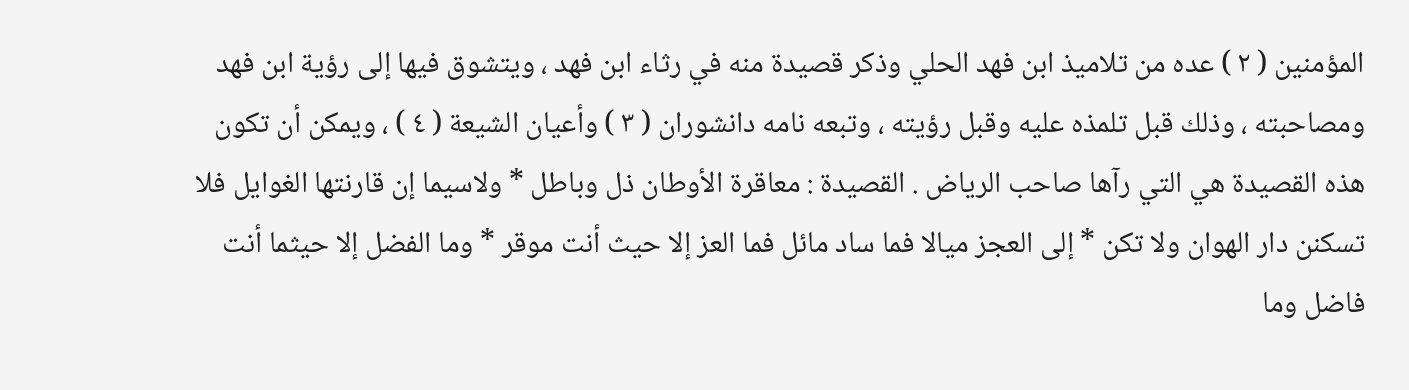المؤمنين ( ٢ ) عده من تلاميذ ابن فهد الحلي وذكر قصيدة منه في رثاء ابن فهد ، ويتشوق فيها إلى رؤية ابن فهد ومصاحبته ، وذلك قبل تلمذه عليه وقبل رؤيته ، وتبعه نامه دانشوران ( ٣ ) وأعيان الشيعة ( ٤ ) ، ويمكن أن تكون هذه القصيدة هي التي رآها صاحب الرياض . القصيدة : معاقرة الأوطان ذل وباطل * ولاسيما إن قارنتها الغوايل فلا تسكنن دار الهوان ولا تكن * إلى العجز ميالا فما ساد مائل فما العز إلا حيث أنت موقر * وما الفضل إلا حيثما أنت فاضل وما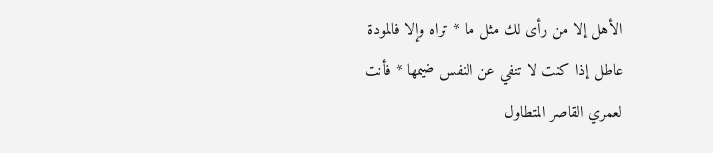الأهل إلا من رأى لك مثل ما * تراه وإلا فالمودة عاطل إذا كنت لا تنفي عن النفس ضيمها * فأنت لعمري القاصر المتطاول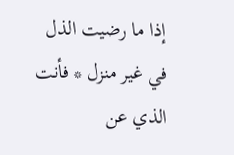إذا ما رضيت الذل في غير منزل * فأنت الذي عن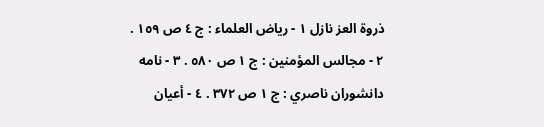ذروة العز نازل ١ - رياض العلماء : ج ٤ ص ١٥٩ . ٢ - مجالس المؤمنين : ج ١ ص ٥٨٠ . ٣ - نامه دانشوران ناصري : ج ١ ص ٣٧٢ . ٤ - أعيان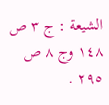الشيعة : ج ٣ ص ١٤٨ وج ٨ ص ٢٩٥ .